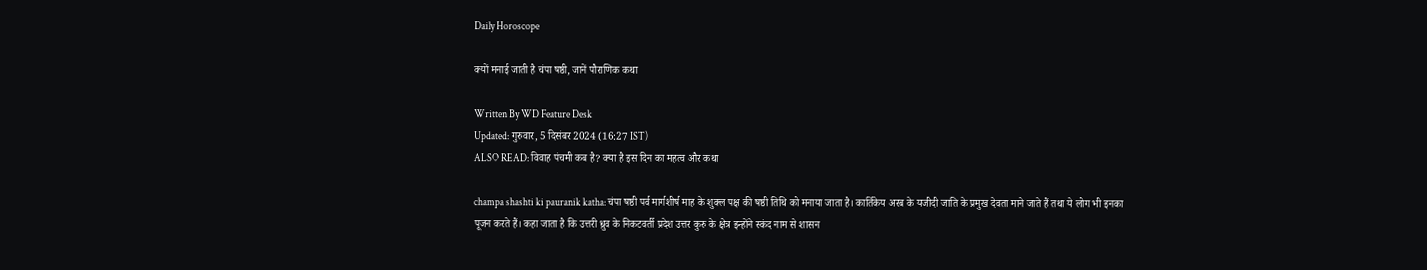Daily Horoscope

क्यों मनाई जाती है चंपा षष्ठी, जानें पौराणिक कथा

Written By WD Feature Desk
Updated: गुरुवार, 5 दिसंबर 2024 (16:27 IST)
ALSO READ: विवाह पंचमी कब है? क्या है इस दिन का महत्व और कथा

champa shashti ki pauranik katha: चंपा षष्ठी पर्व मार्गशीर्ष माह के शुक्ल पक्ष की षष्ठी तिथि को मनाया जाता है। कार्तिकेय अरब के यजीदी जाति के प्रमुख देवता माने जाते हैं तथा ये लोग भी इनका पूजन करते हैं। कहा जाता है कि उत्तरी ध्रुव के निकटवर्ती प्रदेश उत्तर कुरु के क्षे‍त्र इन्होंने स्कंद नाम से शासन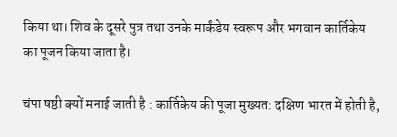किया था। शिव के दूसरे पुत्र तथा उनके मार्कंडेय स्वरूप और भगवान कार्तिकेय का पूजन किया जाता है।

चंपा षष्ठी क्यों मनाई जाती है : कार्तिकेय की पूजा मुख्यत: दक्षिण भारत में होती है,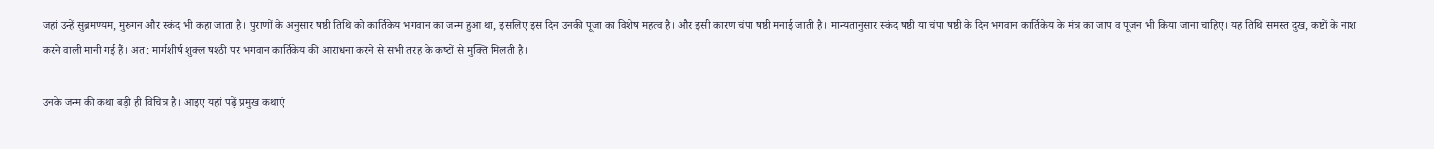जहां उन्हें सुब्रमण्यम, मुरुगन और स्कंद भी कहा जाता है। पुराणों के अनुसार षष्ठी तिथि को कार्तिकेय भगवान का जन्म हुआ था, इसलिए इस दिन उनकी पूजा का विशेष महत्व है। और इसी कारण चंपा षष्ठी मनाई जाती है। मान्यतानुसार स्कंद षष्ठी या चंपा षष्ठी के दिन भगवान कार्तिकेय के मंत्र का जाप व पूजन भी किया जाना चाहिए। यह तिथि समस्त दुख, कष्टों के नाश करने वाली मानी गई हैं। अत: मार्गशीर्ष शुक्ल षश्ठी पर भगवान कार्तिकेय की आराधना करने से सभी तरह के कष्‍टों से मुक्ति मिलती है।

उनके जन्म की कथा बड़ी ही विचित्र है। आइए यहां पढ़ें प्रमुख कथाएं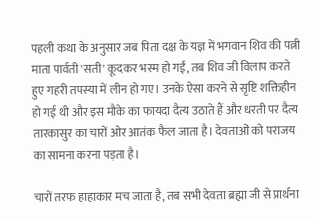पहली कथा के अनुसार जब पिता दक्ष के यज्ञ में भगवान शिव की पत्नी माता पार्वती 'सती' कूदकर भस्म हो गईं, तब शिव जी विलाप करते हुए गहरी तपस्या में लीन हो गए। उनके ऐसा करने से सृष्टि शक्तिहीन हो गई थी और इस मौके का फायदा दैत्य उठाते हैं और धरती पर दैत्य तारकासुर का चारों ओर आतंक फैल जाता है। देवताओं को पराजय का सामना करना पड़ता है।

चारों तरफ हाहाकार मच जाता है, तब सभी देवता ब्रह्मा जी से प्रार्थना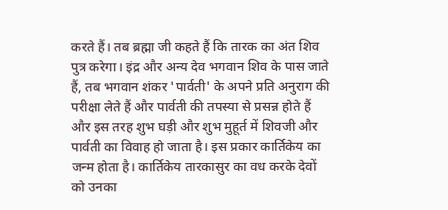करते हैं। तब ब्रह्मा जी कहते हैं कि तारक का अंत शिव पुत्र करेगा। इंद्र और अन्य देव भगवान शिव के पास जाते हैं, तब भगवान शंकर 'पार्वती' के अपने प्रति अनुराग की परीक्षा लेते हैं और पार्वती की तपस्या से प्रसन्न होते हैं और इस तरह शुभ घड़ी और शुभ मुहूर्त में शिवजी और पार्वती का विवाह हो जाता है। इस प्रकार कार्तिकेय का जन्म होता है। कार्तिकेय तारकासुर का वध करके देवों को उनका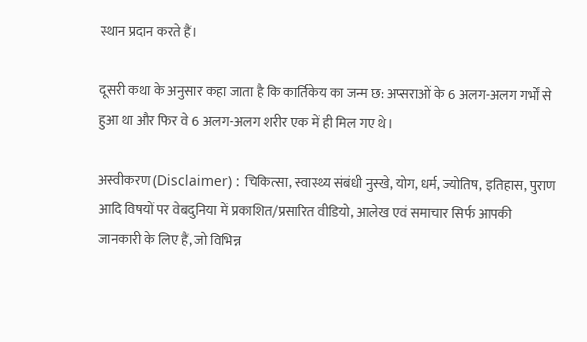स्थान प्रदान करते हैं।

दूसरी कथा के अनुसार कहा जाता है कि कार्तिकेय का जन्म छ: अप्सराओं के 6 अलग-अलग गर्भों से हुआ था और फिर वे 6 अलग-अलग शरीर एक में ही मिल गए थे।

अस्वीकरण (Disclaimer) : चिकित्सा, स्वास्थ्य संबंधी नुस्खे, योग, धर्म, ज्योतिष, इतिहास, पुराण आदि विषयों पर वेबदुनिया में प्रकाशित/प्रसारित वीडियो, आलेख एवं समाचार सिर्फ आपकी जानकारी के लिए हैं, जो विभिन्न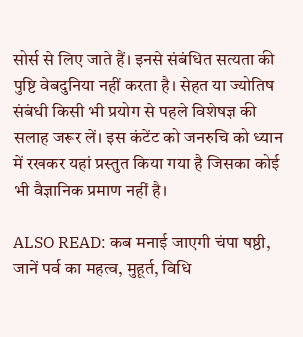सोर्स से लिए जाते हैं। इनसे संबंधित सत्यता की पुष्टि वेबदुनिया नहीं करता है। सेहत या ज्योतिष संबंधी किसी भी प्रयोग से पहले विशेषज्ञ की सलाह जरूर लें। इस कंटेंट को जनरुचि को ध्यान में रखकर यहां प्रस्तुत किया गया है जिसका कोई भी वैज्ञानिक प्रमाण नहीं है।

ALSO READ: कब मनाई जाएगी चंपा षष्ठी, जानें पर्व का महत्व, मुहूर्त, विधि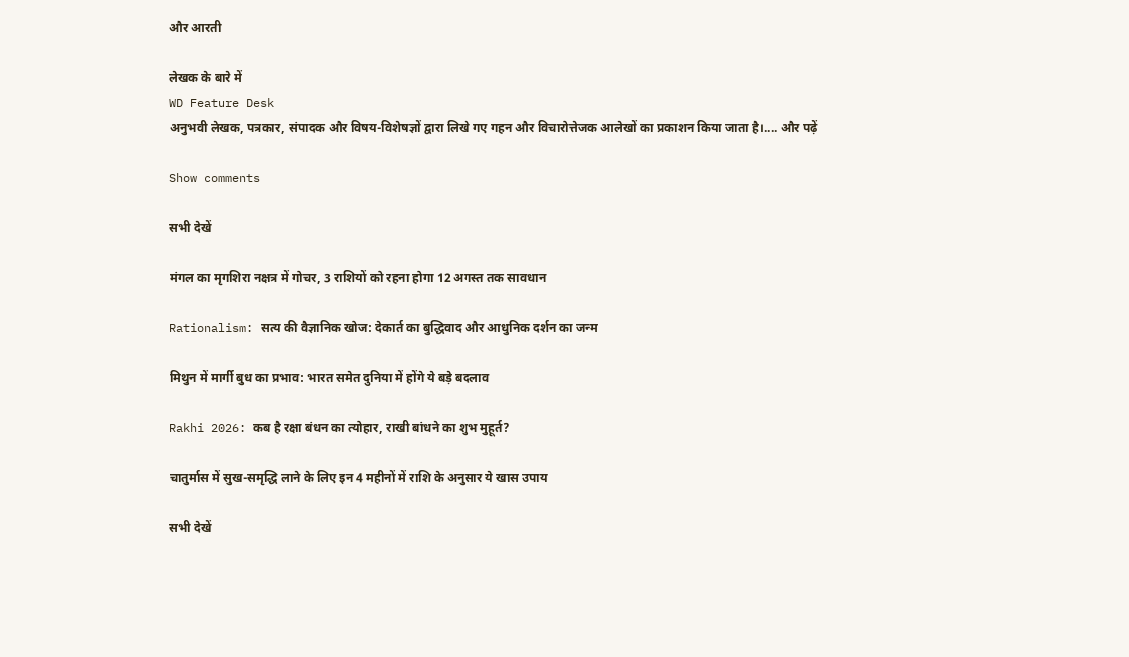और आरती

लेखक के बारे में
WD Feature Desk
अनुभवी लेखक, पत्रकार, संपादक और विषय-विशेषज्ञों द्वारा लिखे गए गहन और विचारोत्तेजक आलेखों का प्रकाशन किया जाता है।.... और पढ़ें

Show comments

सभी देखें

मंगल का मृगशिरा नक्षत्र में गोचर, 3 राशियों को रहना होगा 12 अगस्त तक सावधान

Rationalism: सत्य की वैज्ञानिक खोज: देकार्त का बुद्धिवाद और आधुनिक दर्शन का जन्म

मिथुन में मार्गी बुध का प्रभाव: भारत समेत दुनिया में होंगे ये बड़े बदलाव

Rakhi 2026: कब है रक्षा बंधन का त्योहार, राखी बांधने का शुभ मुहूर्त?

चातुर्मास में सुख-समृद्धि लाने के लिए इन 4 महीनों में राशि के अनुसार ये खास उपाय

सभी देखें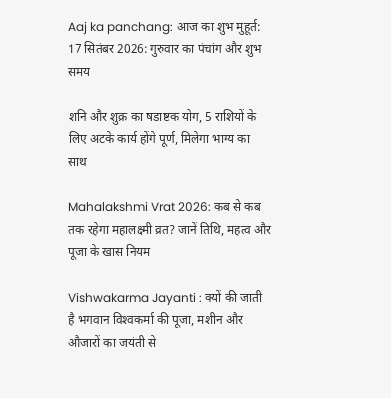Aaj ka panchang: आज का शुभ मुहूर्त: 17 सितंबर 2026: गुरुवार का पंचांग और शुभ समय

शनि और शुक्र का षडाष्टक योग, 5 राशियों के लिए अटके कार्य होंगे पूर्ण, मिलेगा भाग्य का साथ

Mahalakshmi Vrat 2026: कब से कब तक रहेगा महालक्ष्मी व्रत? जानें तिथि, महत्व और पूजा के खास नियम

Vishwakarma Jayanti : क्‍यों की जाती है भगवान विश्‍वकर्मा की पूजा, मशीन और औजारों का जयंती से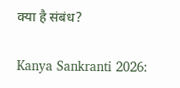क्‍या है संबंध?

Kanya Sankranti 2026: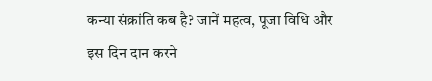कन्या संक्रांति कब है? जानें महत्व, पूजा विधि और इस दिन दान करने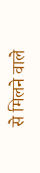से मिलने वाले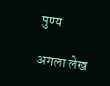पुण्य

अगला लेख